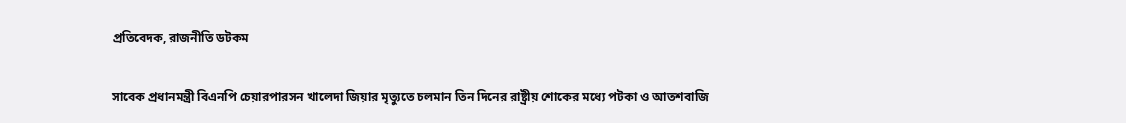প্রতিবেদক, রাজনীতি ডটকম

সাবেক প্রধানমন্ত্রী বিএনপি চেয়ারপারসন খালেদা জিয়ার মৃত্যুতে চলমান তিন দিনের রাষ্ট্রীয় শোকের মধ্যে পটকা ও আতশবাজি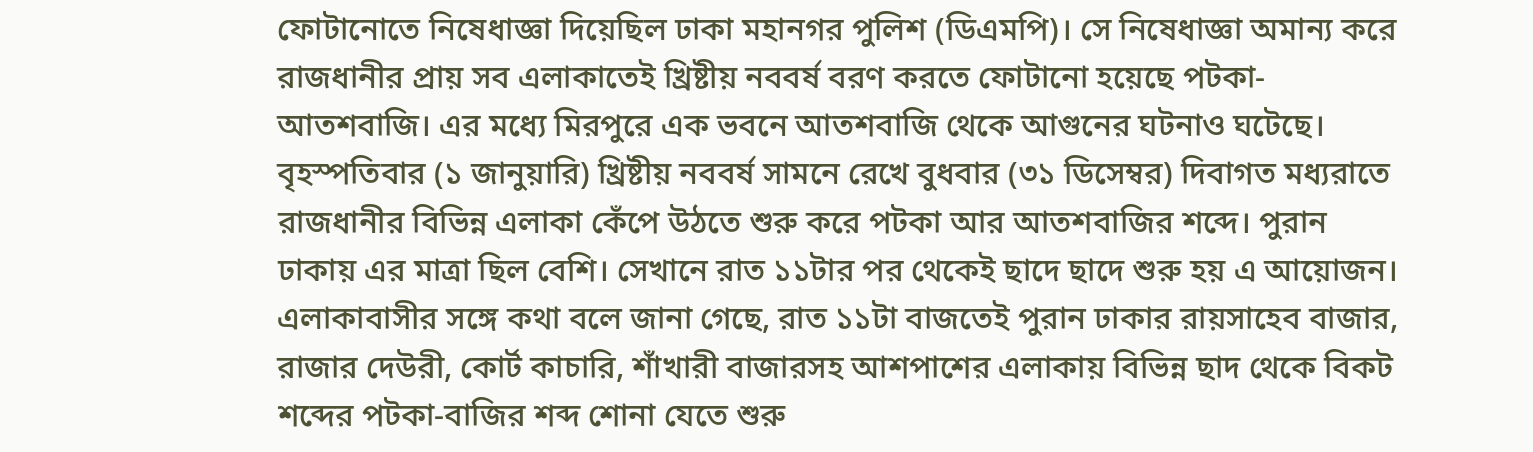ফোটানোতে নিষেধাজ্ঞা দিয়েছিল ঢাকা মহানগর পুলিশ (ডিএমপি)। সে নিষেধাজ্ঞা অমান্য করে রাজধানীর প্রায় সব এলাকাতেই খ্রিষ্টীয় নববর্ষ বরণ করতে ফোটানো হয়েছে পটকা-আতশবাজি। এর মধ্যে মিরপুরে এক ভবনে আতশবাজি থেকে আগুনের ঘটনাও ঘটেছে।
বৃহস্পতিবার (১ জানুয়ারি) খ্রিষ্টীয় নববর্ষ সামনে রেখে বুধবার (৩১ ডিসেম্বর) দিবাগত মধ্যরাতে রাজধানীর বিভিন্ন এলাকা কেঁপে উঠতে শুরু করে পটকা আর আতশবাজির শব্দে। পুরান ঢাকায় এর মাত্রা ছিল বেশি। সেখানে রাত ১১টার পর থেকেই ছাদে ছাদে শুরু হয় এ আয়োজন।
এলাকাবাসীর সঙ্গে কথা বলে জানা গেছে, রাত ১১টা বাজতেই পুরান ঢাকার রায়সাহেব বাজার, রাজার দেউরী, কোর্ট কাচারি, শাঁখারী বাজারসহ আশপাশের এলাকায় বিভিন্ন ছাদ থেকে বিকট শব্দের পটকা-বাজির শব্দ শোনা যেতে শুরু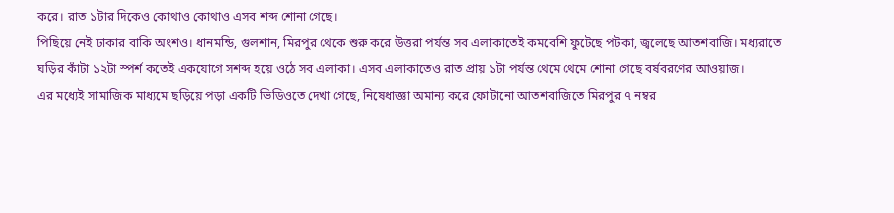করে। রাত ১টার দিকেও কোথাও কোথাও এসব শব্দ শোনা গেছে।
পিছিয়ে নেই ঢাকার বাকি অংশও। ধানমন্ডি, গুলশান, মিরপুর থেকে শুরু করে উত্তরা পর্যন্ত সব এলাকাতেই কমবেশি ফুটেছে পটকা, জ্বলেছে আতশবাজি। মধ্যরাতে ঘড়ির কাঁটা ১২টা স্পর্শ কতেই একযোগে সশব্দ হয়ে ওঠে সব এলাকা। এসব এলাকাতেও রাত প্রায় ১টা পর্যন্ত থেমে থেমে শোনা গেছে বর্ষবরণের আওয়াজ।
এর মধ্যেই সামাজিক মাধ্যমে ছড়িয়ে পড়া একটি ভিডিওতে দেখা গেছে, নিষেধাজ্ঞা অমান্য করে ফোটানো আতশবাজিতে মিরপুর ৭ নম্বর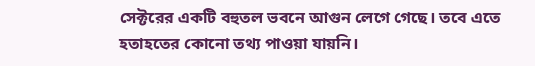সেক্টরের একটি বহুতল ভবনে আগুন লেগে গেছে। তবে এতে হতাহতের কোনো তথ্য পাওয়া যায়নি।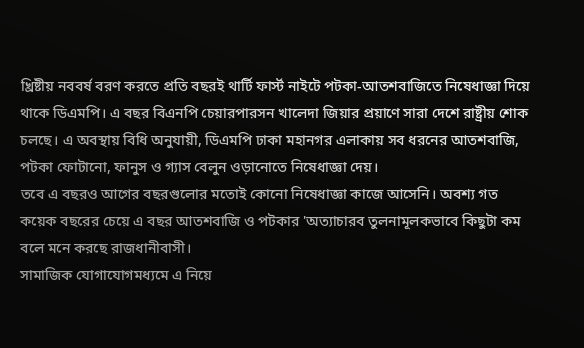খ্রিষ্টীয় নববর্ষ বরণ করতে প্রতি বছরই থার্টি ফার্স্ট নাইটে পটকা-আতশবাজিতে নিষেধাজ্ঞা দিয়ে থাকে ডিএমপি। এ বছর বিএনপি চেয়ারপারসন খালেদা জিয়ার প্রয়াণে সারা দেশে রাষ্ট্রীয় শোক চলছে। এ অবস্থায় বিধি অনুযায়ী, ডিএমপি ঢাকা মহানগর এলাকায় সব ধরনের আতশবাজি, পটকা ফোটানো, ফানুস ও গ্যাস বেলুন ওড়ানোতে নিষেধাজ্ঞা দেয়।
তবে এ বছরও আগের বছরগুলোর মতোই কোনো নিষেধাজ্ঞা কাজে আসেনি। অবশ্য গত কয়েক বছরের চেয়ে এ বছর আতশবাজি ও পটকার 'অত্যাচারব তুলনামূলকভাবে কিছুটা কম বলে মনে করছে রাজধানীবাসী।
সামাজিক যোগাযোগমধ্যমে এ নিয়ে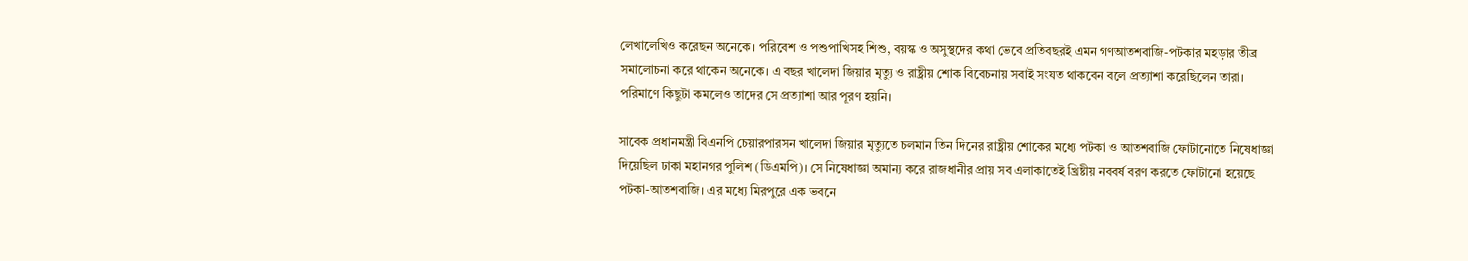লেখালেখিও করেছন অনেকে। পরিবেশ ও পশুপাখিসহ শিশু, বয়স্ক ও অসুস্থদের কথা ভেবে প্রতিবছরই এমন গণআতশবাজি-পটকার মহড়ার তীব্র সমালোচনা করে থাকেন অনেকে। এ বছর খালেদা জিয়ার মৃত্যু ও রাষ্ট্রীয় শোক বিবেচনায় সবাই সংযত থাকবেন বলে প্রত্যাশা করেছিলেন তারা। পরিমাণে কিছুটা কমলেও তাদের সে প্রত্যাশা আর পূরণ হয়নি।

সাবেক প্রধানমন্ত্রী বিএনপি চেয়ারপারসন খালেদা জিয়ার মৃত্যুতে চলমান তিন দিনের রাষ্ট্রীয় শোকের মধ্যে পটকা ও আতশবাজি ফোটানোতে নিষেধাজ্ঞা দিয়েছিল ঢাকা মহানগর পুলিশ (ডিএমপি)। সে নিষেধাজ্ঞা অমান্য করে রাজধানীর প্রায় সব এলাকাতেই খ্রিষ্টীয় নববর্ষ বরণ করতে ফোটানো হয়েছে পটকা-আতশবাজি। এর মধ্যে মিরপুরে এক ভবনে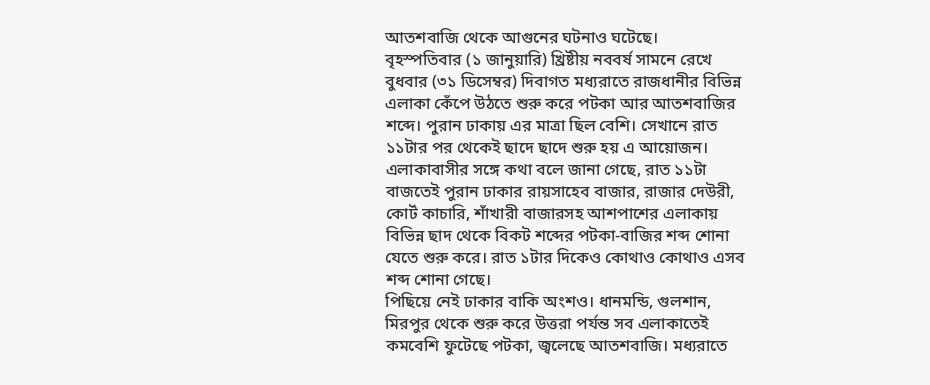আতশবাজি থেকে আগুনের ঘটনাও ঘটেছে।
বৃহস্পতিবার (১ জানুয়ারি) খ্রিষ্টীয় নববর্ষ সামনে রেখে বুধবার (৩১ ডিসেম্বর) দিবাগত মধ্যরাতে রাজধানীর বিভিন্ন এলাকা কেঁপে উঠতে শুরু করে পটকা আর আতশবাজির শব্দে। পুরান ঢাকায় এর মাত্রা ছিল বেশি। সেখানে রাত ১১টার পর থেকেই ছাদে ছাদে শুরু হয় এ আয়োজন।
এলাকাবাসীর সঙ্গে কথা বলে জানা গেছে, রাত ১১টা বাজতেই পুরান ঢাকার রায়সাহেব বাজার, রাজার দেউরী, কোর্ট কাচারি, শাঁখারী বাজারসহ আশপাশের এলাকায় বিভিন্ন ছাদ থেকে বিকট শব্দের পটকা-বাজির শব্দ শোনা যেতে শুরু করে। রাত ১টার দিকেও কোথাও কোথাও এসব শব্দ শোনা গেছে।
পিছিয়ে নেই ঢাকার বাকি অংশও। ধানমন্ডি, গুলশান, মিরপুর থেকে শুরু করে উত্তরা পর্যন্ত সব এলাকাতেই কমবেশি ফুটেছে পটকা, জ্বলেছে আতশবাজি। মধ্যরাতে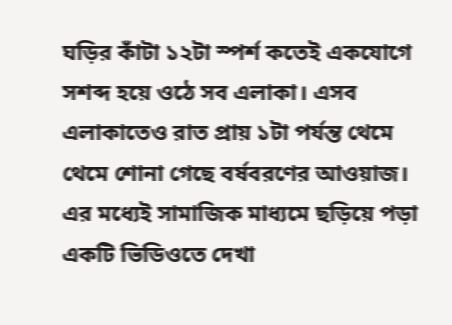ঘড়ির কাঁটা ১২টা স্পর্শ কতেই একযোগে সশব্দ হয়ে ওঠে সব এলাকা। এসব এলাকাতেও রাত প্রায় ১টা পর্যন্ত থেমে থেমে শোনা গেছে বর্ষবরণের আওয়াজ।
এর মধ্যেই সামাজিক মাধ্যমে ছড়িয়ে পড়া একটি ভিডিওতে দেখা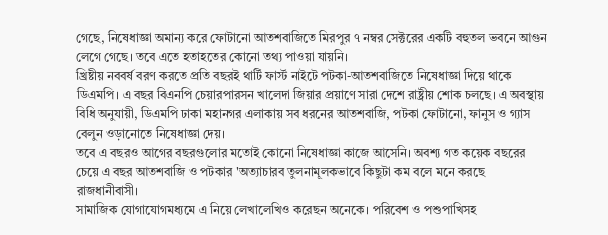গেছে, নিষেধাজ্ঞা অমান্য করে ফোটানো আতশবাজিতে মিরপুর ৭ নম্বর সেক্টরের একটি বহুতল ভবনে আগুন লেগে গেছে। তবে এতে হতাহতের কোনো তথ্য পাওয়া যায়নি।
খ্রিষ্টীয় নববর্ষ বরণ করতে প্রতি বছরই থার্টি ফার্স্ট নাইটে পটকা-আতশবাজিতে নিষেধাজ্ঞা দিয়ে থাকে ডিএমপি। এ বছর বিএনপি চেয়ারপারসন খালেদা জিয়ার প্রয়াণে সারা দেশে রাষ্ট্রীয় শোক চলছে। এ অবস্থায় বিধি অনুযায়ী, ডিএমপি ঢাকা মহানগর এলাকায় সব ধরনের আতশবাজি, পটকা ফোটানো, ফানুস ও গ্যাস বেলুন ওড়ানোতে নিষেধাজ্ঞা দেয়।
তবে এ বছরও আগের বছরগুলোর মতোই কোনো নিষেধাজ্ঞা কাজে আসেনি। অবশ্য গত কয়েক বছরের চেয়ে এ বছর আতশবাজি ও পটকার 'অত্যাচারব তুলনামূলকভাবে কিছুটা কম বলে মনে করছে রাজধানীবাসী।
সামাজিক যোগাযোগমধ্যমে এ নিয়ে লেখালেখিও করেছন অনেকে। পরিবেশ ও পশুপাখিসহ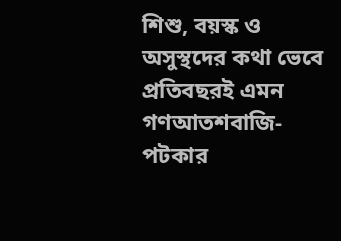শিশু, বয়স্ক ও অসুস্থদের কথা ভেবে প্রতিবছরই এমন গণআতশবাজি-পটকার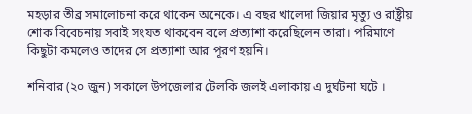মহড়ার তীব্র সমালোচনা করে থাকেন অনেকে। এ বছর খালেদা জিয়ার মৃত্যু ও রাষ্ট্রীয় শোক বিবেচনায় সবাই সংযত থাকবেন বলে প্রত্যাশা করেছিলেন তারা। পরিমাণে কিছুটা কমলেও তাদের সে প্রত্যাশা আর পূরণ হয়নি।

শনিবার (২০ জুন) সকালে উপজেলার টেলকি জলই এলাকায় এ দুর্ঘটনা ঘটে ।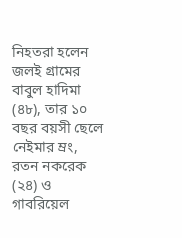নিহতরা হলেন জলই গ্রামের বাবুল হাদিমা (৪৮), তার ১০ বছর বয়সী ছেলে নেইমার ম্রং, রতন নকরেক (২৪) ও গাবরিয়েল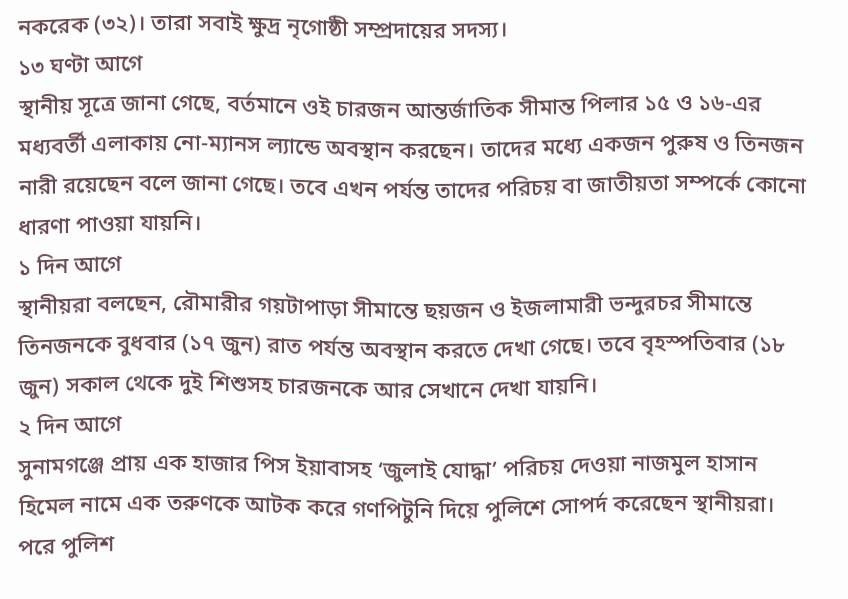নকরেক (৩২)। তারা সবাই ক্ষুদ্র নৃগোষ্ঠী সম্প্রদায়ের সদস্য।
১৩ ঘণ্টা আগে
স্থানীয় সূত্রে জানা গেছে, বর্তমানে ওই চারজন আন্তর্জাতিক সীমান্ত পিলার ১৫ ও ১৬-এর মধ্যবর্তী এলাকায় নো-ম্যানস ল্যান্ডে অবস্থান করছেন। তাদের মধ্যে একজন পুরুষ ও তিনজন নারী রয়েছেন বলে জানা গেছে। তবে এখন পর্যন্ত তাদের পরিচয় বা জাতীয়তা সম্পর্কে কোনো ধারণা পাওয়া যায়নি।
১ দিন আগে
স্থানীয়রা বলছেন, রৌমারীর গয়টাপাড়া সীমান্তে ছয়জন ও ইজলামারী ভন্দুরচর সীমান্তে তিনজনকে বুধবার (১৭ জুন) রাত পর্যন্ত অবস্থান করতে দেখা গেছে। তবে বৃহস্পতিবার (১৮ জুন) সকাল থেকে দুই শিশুসহ চারজনকে আর সেখানে দেখা যায়নি।
২ দিন আগে
সুনামগঞ্জে প্রায় এক হাজার পিস ইয়াবাসহ ‘জুলাই যোদ্ধা’ পরিচয় দেওয়া নাজমুল হাসান হিমেল নামে এক তরুণকে আটক করে গণপিটুনি দিয়ে পুলিশে সোপর্দ করেছেন স্থানীয়রা। পরে পুলিশ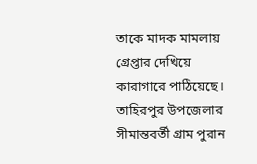তাকে মাদক মামলায় গ্রেপ্তার দেখিয়ে কারাগারে পাঠিয়েছে। তাহিরপুর উপজেলার সীমান্তবর্তী গ্রাম পুরান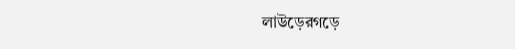লাউড়েরগড়ে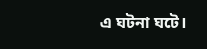এ ঘটনা ঘটে।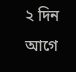২ দিন আগে